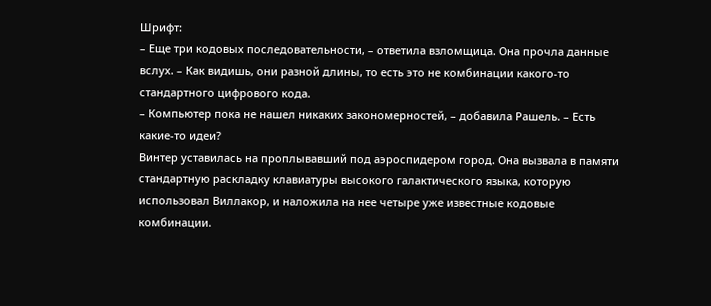Шрифт:
– Еще три кодовых последовательности, – ответила взломщица. Она прочла данные вслух. – Как видишь, они разной длины, то есть это не комбинации какого-то стандартного цифрового кода.
– Компьютер пока не нашел никаких закономерностей, – добавила Рашель. – Есть какие-то идеи?
Винтер уставилась на проплывавший под аэроспидером город. Она вызвала в памяти стандартную раскладку клавиатуры высокого галактического языка, которую использовал Виллакор, и наложила на нее четыре уже известные кодовые комбинации.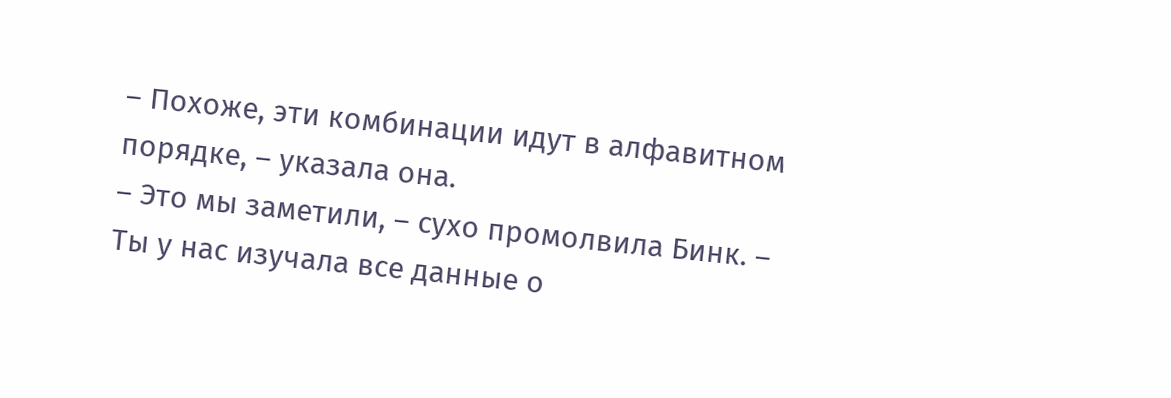– Похоже, эти комбинации идут в алфавитном порядке, – указала она.
– Это мы заметили, – сухо промолвила Бинк. – Ты у нас изучала все данные о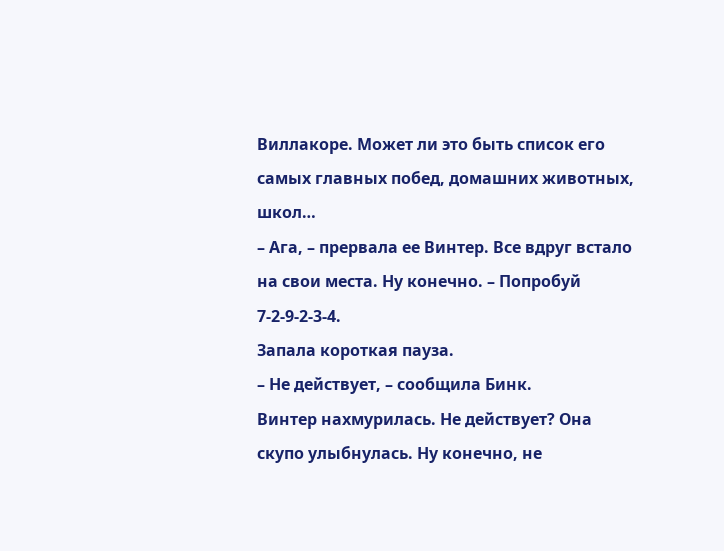Виллакоре. Может ли это быть список его самых главных побед, домашних животных, школ…
– Ага, – прервала ее Винтер. Все вдруг встало на свои места. Ну конечно. – Попробуй 7-2-9-2-3-4.
Запала короткая пауза.
– Не действует, – сообщила Бинк.
Винтер нахмурилась. Не действует? Она скупо улыбнулась. Ну конечно, не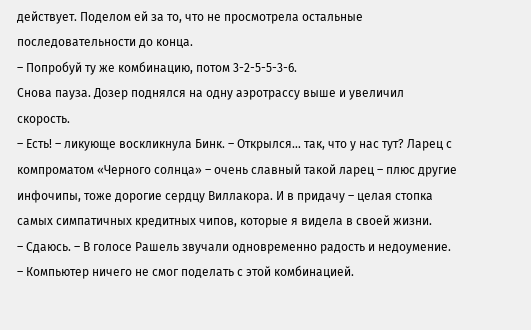действует. Поделом ей за то, что не просмотрела остальные последовательности до конца.
– Попробуй ту же комбинацию, потом 3-2-5-5-3-6.
Снова пауза. Дозер поднялся на одну аэротрассу выше и увеличил скорость.
– Есть! – ликующе воскликнула Бинк. – Открылся… так, что у нас тут? Ларец с компроматом «Черного солнца» – очень славный такой ларец – плюс другие инфочипы, тоже дорогие сердцу Виллакора. И в придачу – целая стопка самых симпатичных кредитных чипов, которые я видела в своей жизни.
– Сдаюсь. – В голосе Рашель звучали одновременно радость и недоумение. – Компьютер ничего не смог поделать с этой комбинацией.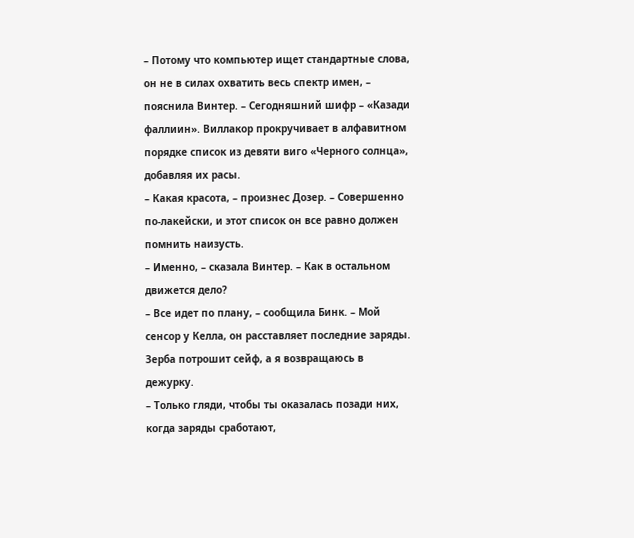– Потому что компьютер ищет стандартные слова, он не в силах охватить весь спектр имен, – пояснила Винтер. – Сегодняшний шифр – «Казади фаллиин». Виллакор прокручивает в алфавитном порядке список из девяти виго «Черного солнца», добавляя их расы.
– Какая красота, – произнес Дозер. – Совершенно по-лакейски, и этот список он все равно должен помнить наизусть.
– Именно, – сказала Винтер. – Как в остальном движется дело?
– Все идет по плану, – сообщила Бинк. – Мой сенсор у Келла, он расставляет последние заряды. Зерба потрошит сейф, а я возвращаюсь в дежурку.
– Только гляди, чтобы ты оказалась позади них, когда заряды сработают,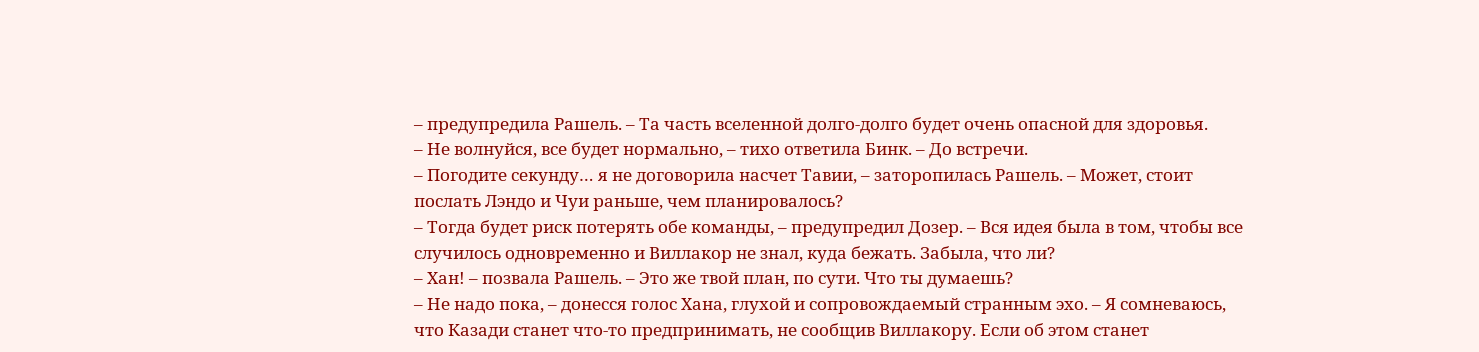– предупредила Рашель. – Та часть вселенной долго-долго будет очень опасной для здоровья.
– Не волнуйся, все будет нормально, – тихо ответила Бинк. – До встречи.
– Погодите секунду… я не договорила насчет Тавии, – заторопилась Рашель. – Может, стоит послать Лэндо и Чуи раньше, чем планировалось?
– Тогда будет риск потерять обе команды, – предупредил Дозер. – Вся идея была в том, чтобы все случилось одновременно и Виллакор не знал, куда бежать. Забыла, что ли?
– Хан! – позвала Рашель. – Это же твой план, по сути. Что ты думаешь?
– Не надо пока, – донесся голос Хана, глухой и сопровождаемый странным эхо. – Я сомневаюсь, что Казади станет что-то предпринимать, не сообщив Виллакору. Если об этом станет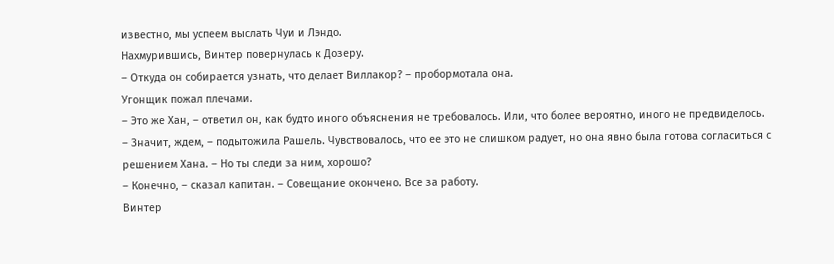известно, мы успеем выслать Чуи и Лэндо.
Нахмурившись, Винтер повернулась к Дозеру.
– Откуда он собирается узнать, что делает Виллакор? – пробормотала она.
Угонщик пожал плечами.
– Это же Хан, – ответил он, как будто иного объяснения не требовалось. Или, что более вероятно, иного не предвиделось.
– Значит, ждем, – подытожила Рашель. Чувствовалось, что ее это не слишком радует, но она явно была готова согласиться с решением Хана. – Но ты следи за ним, хорошо?
– Конечно, – сказал капитан. – Совещание окончено. Все за работу.
Винтер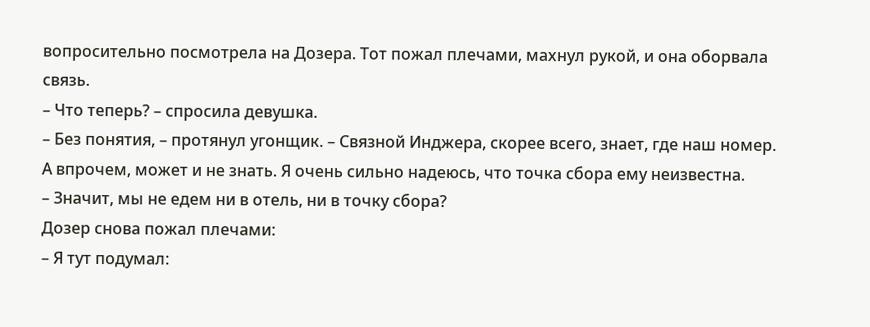вопросительно посмотрела на Дозера. Тот пожал плечами, махнул рукой, и она оборвала связь.
– Что теперь? – спросила девушка.
– Без понятия, – протянул угонщик. – Связной Инджера, скорее всего, знает, где наш номер. А впрочем, может и не знать. Я очень сильно надеюсь, что точка сбора ему неизвестна.
– Значит, мы не едем ни в отель, ни в точку сбора?
Дозер снова пожал плечами:
– Я тут подумал: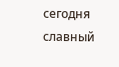сегодня славный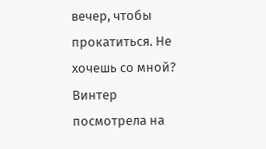вечер, чтобы прокатиться. Не хочешь со мной?
Винтер посмотрела на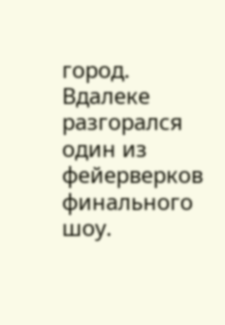город. Вдалеке разгорался один из фейерверков финального шоу.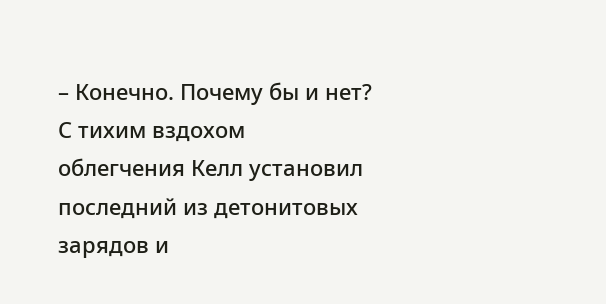– Конечно. Почему бы и нет?
С тихим вздохом облегчения Келл установил последний из детонитовых зарядов и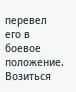перевел его в боевое положение. Возиться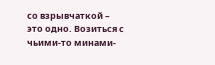со взрывчаткой – это одно. Возиться с чьими-то минами-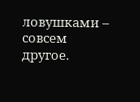ловушками – совсем другое.